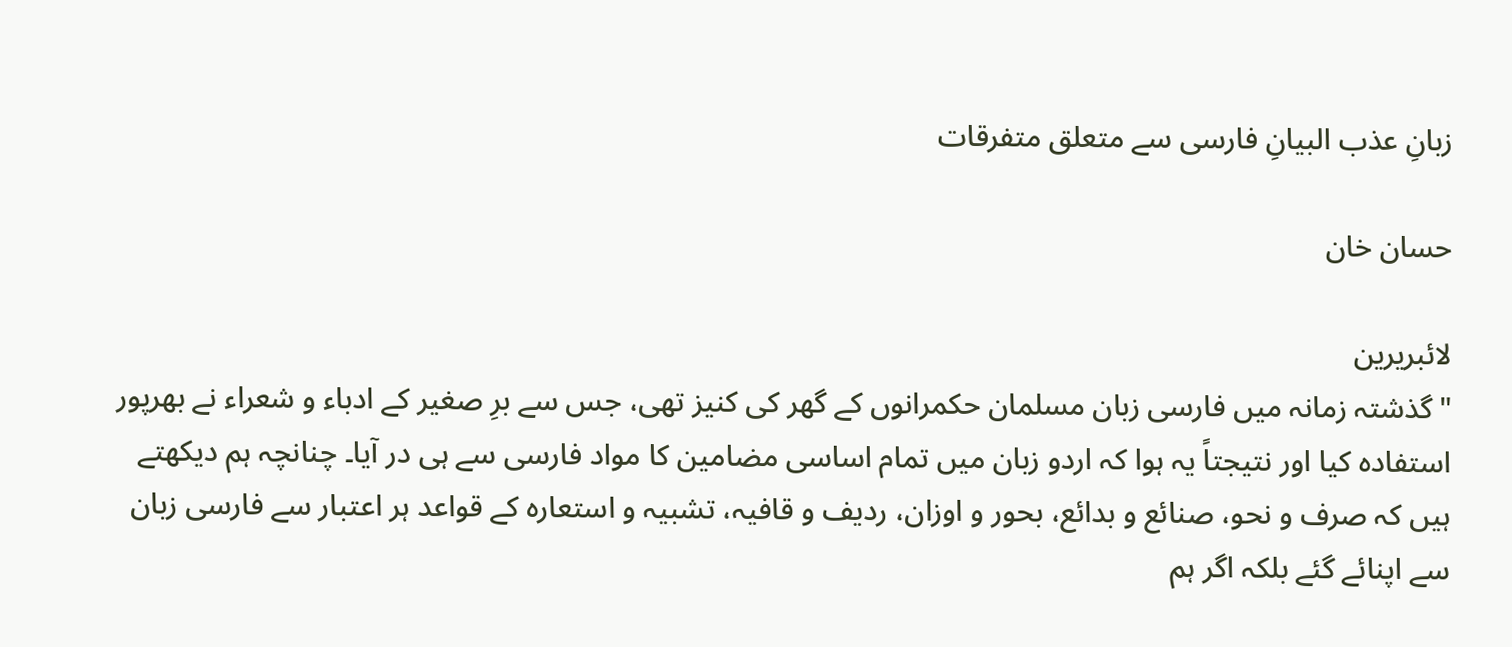زبانِ عذب البیانِ فارسی سے متعلق متفرقات

حسان خان

لائبریرین
"گذشتہ زمانہ میں فارسی زبان مسلمان حکمرانوں کے گھر کی کنیز تھی، جس سے برِ صغیر کے ادباء و شعراء نے بھرپور استفادہ کیا اور نتیجتاً یہ ہوا کہ اردو زبان میں تمام اساسی مضامین کا مواد فارسی سے ہی در آیا۔ چنانچہ ہم دیکھتے ہیں کہ صرف و نحو، صنائع و بدائع، بحور و اوزان، ردیف و قافیہ، تشبیہ و استعارہ کے قواعد ہر اعتبار سے فارسی زبان سے اپنائے گئے بلکہ اگر ہم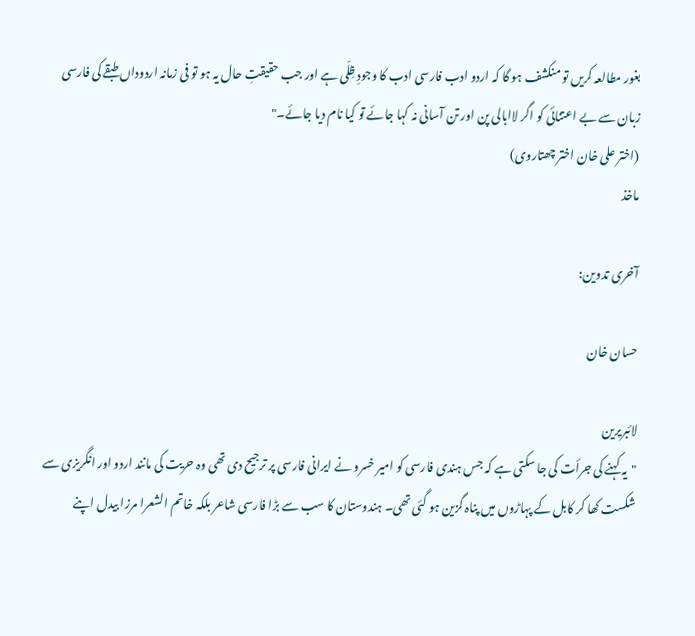بغور مطالعہ کریں تو منکشف ہو گا کہ اردو ادب فارسی ادب کا وجودِ ظِلّی ہے اور جب حقیقتِ حال یہ ہو تو فی زمانہ اردوداں طبقے کی فارسی زبان سے بے اعتنائی کو اگر لاابالی پن اور تن آسانی نہ کہا جائے تو کیا نام دیا جائے۔"
(اختر علی خان اختر چھتاروی)
ماخذ

آخری تدوین:

حسان خان

لائبریرین
"یہ کہنے کی جرأت کی جا سکتی ہے کہ جس ہندی فارسی کو امیر خسرو نے ایرانی فارسی پر ترجیح دی تھی وہ حریت کی مانند اردو اور انگریزی سے شکست کھا کر کابل کے پہاڑوں میں پناہ گزین ہو گئی تھی۔ ہندوستان کا سب سے بڑا فارسی شاعر بلکہ خاتم الشعرا مرزا بیدل اپنے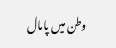وطن میں پامال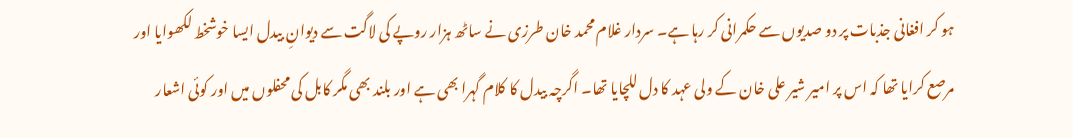ہو کر افغانی جذبات پر دو صدیوں سے حکمرانی کر رہا ہے۔ سردار غلام محمد خان طرزی نے ساٹھ ہزار روپے کی لاگت سے دیوانِ بیدل ایسا خوشخط لکھوایا اور مرصع کرایا تھا کہ اس پر امیر شیر علی خان کے ولی عہد کا دل للچایا تھا۔ اگرچہ بیدل کا کلام گہرا بھی ہے اور بلند بھی مگر کابل کی محفلوں میں اور کوئی اشعار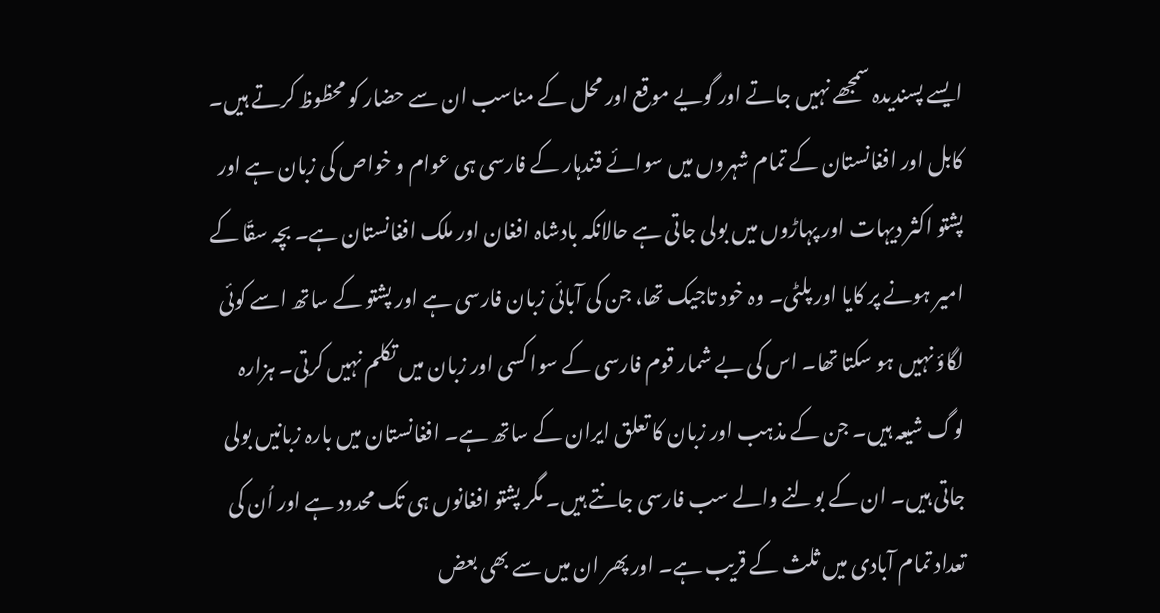ایسے پسندیدہ سمجھے نہیں جاتے اور گویے موقع اور محل کے مناسب ان سے حضار کو محظوظ کرتے ہیں۔
کابل اور افغانستان کے تمام شہروں میں سوائے قندہار کے فارسی ہی عوام و خواص کی زبان ہے اور پشتو اکثر دیہات اور پہاڑوں میں بولی جاتی ہے حالانکہ بادشاہ افغان اور ملک افغانستان ہے۔ بچہ سقّا کے امیر ہونے پر کایا اور پلٹی۔ وہ خود تاجیک تھا، جن کی آبائی زبان فارسی ہے اور پشتو کے ساتھ اسے کوئی لگاؤ نہیں ہو سکتا تھا۔ اس کی بے شمار قوم فارسی کے سوا کسی اور زبان میں تکلم نہیں کرتی۔ ہزارہ لوگ شیعہ ہیں۔ جن کے مذہب اور زبان کا تعلق ایران کے ساتھ ہے۔ افغانستان میں بارہ زبانیں بولی جاتی ہیں۔ ان کے بولنے والے سب فارسی جانتے ہیں۔ مگر پشتو افغانوں ہی تک محدود ہے اور اُن کی تعداد تمام آبادی میں ثلث کے قریب ہے۔ اور پھر ان میں سے بھی بعض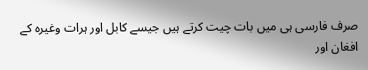صرف فارسی ہی میں بات چیت کرتے ہیں جیسے کابل اور ہرات وغیرہ کے افغان اور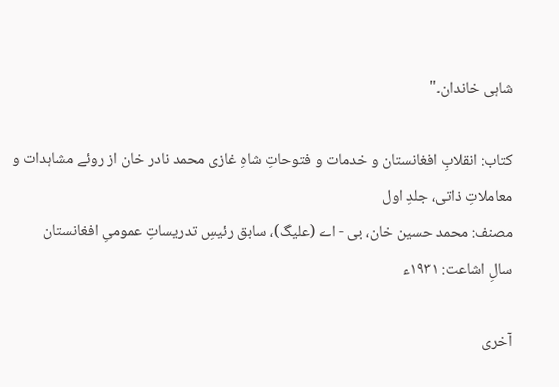شاہی خاندان۔"

کتاب: انقلابِ افغانستان و خدمات و فتوحاتِ شاہِ غازی محمد نادر خان از روئے مشاہدات و معاملاتِ ذاتی، جلدِ اول
مصنف: محمد حسین خان، بی - اے (علیگ)، سابق رئیسِ تدریساتِ عمومیِ افغانستان
سالِ اشاعت: ۱۹۳۱ء

آخری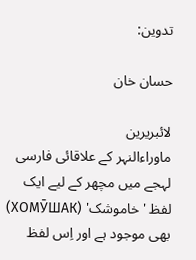تدوین:

حسان خان

لائبریرین
ماوراءالنہر کے علاقائی فارسی لہجے میں مچھر کے لیے ایک لفظ 'خاموشک' (ХОМӮШАК) بھی موجود ہے اور اِس لفظ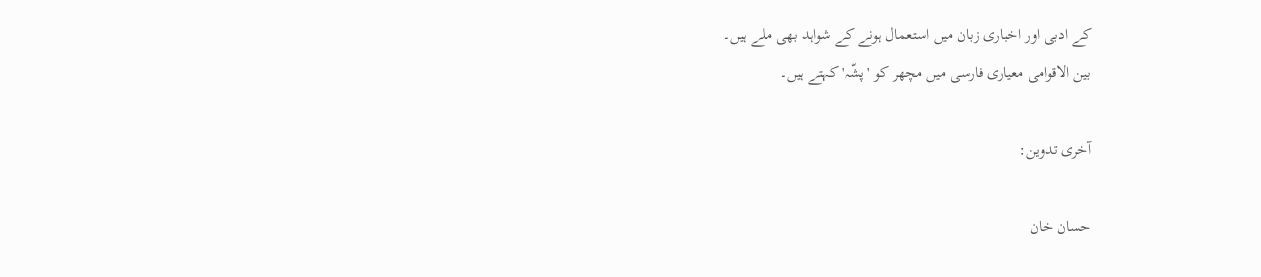کے ادبی اور اخباری زبان میں استعمال ہونے کے شواہد بھی ملے ہیں۔
بین الاقوامی معیاری فارسی میں مچھر کو 'پشّہ' کہتے ہیں۔

آخری تدوین:

حسان خان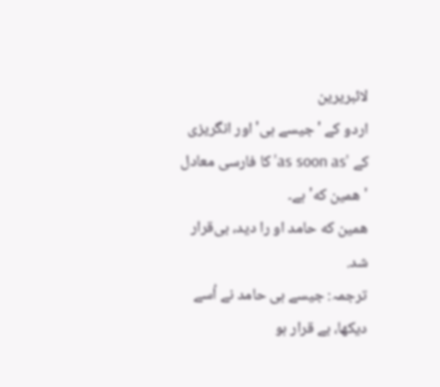لائبریرین
اردو کے 'جیسے ہی' اور انگریزی کے 'as soon as' کا فارسی معادل 'همین که' ہے۔
همین که حامد او را دید، بی‌قرار شد.
ترجمہ: جیسے ہی حامد نے اُسے دیکھا، بے قرار ہو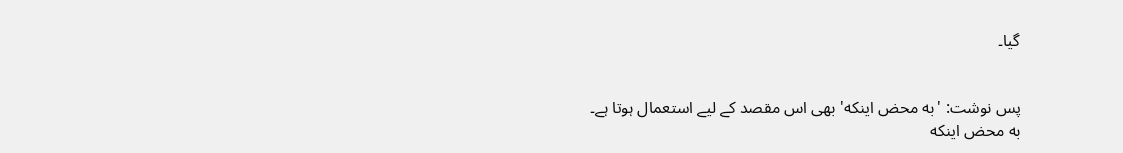گیا۔


پس نوشت: 'به محض اینکه' بھی اس مقصد کے لیے استعمال ہوتا ہے۔
به محض اینکه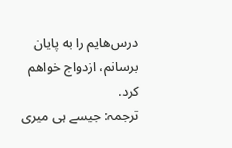درس‌هایم را به پایان برسانم، ازدواج خواهم کرد.
ترجمہ: جیسے ہی میری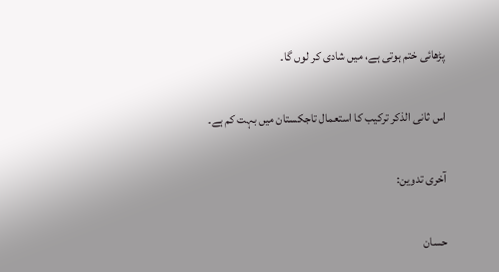پڑھائی ختم ہو‌تی ہے، میں شادی کر لوں گا۔

اس ثانی الذکر ترکیب کا استعمال تاجکستان میں بہت کم ہے۔

آخری تدوین:

حسان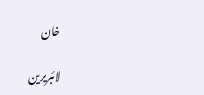خان

لائبریرین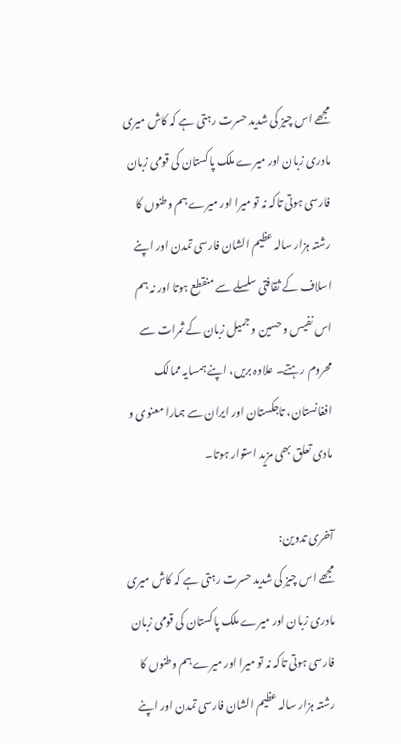مجھے اس چیز کی شدید حسرت رہتی ہے کہ کاش میری مادری زبان اور میرے ملک پاکستان کی قومی زبان فارسی ہوتی تاکہ نہ تو میرا اور میرے ہم وطنوں کا رشتہ ہزار سالہ عظیم الشان فارسی تمدن اور اپنے اسلاف کے ثقافتی سلسلے سے منقطع ہوتا اور نہ ہم اس نفیس و حسین و جمیل زبان کے ثمرات سے محروم رہتے۔ علاوہ بریں، اپنے ہمسایہ ممالک افغانستان، تاجکستان اور ایران سے ہمارا معنوی و مادی تعلق بھی مزید استوار ہوتا۔

آخری تدوین:
مجھے اس چیز کی شدید حسرت رہتی ہے کہ کاش میری مادری زبان اور میرے ملک پاکستان کی قومی زبان فارسی ہوتی تاکہ نہ تو میرا اور میرے ہم وطنوں کا رشتہ ہزار سالہ عظیم الشان فارسی تمدن اور اپنے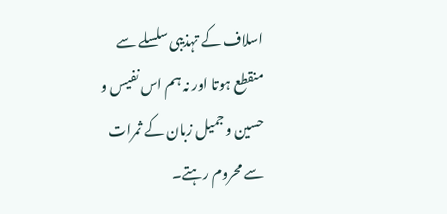اسلاف کے تہذیبی سلسلے سے منقطع ہوتا اور نہ ہم اس نفیس و حسین و جمیل زبان کے ثمرات سے محروم رہتے۔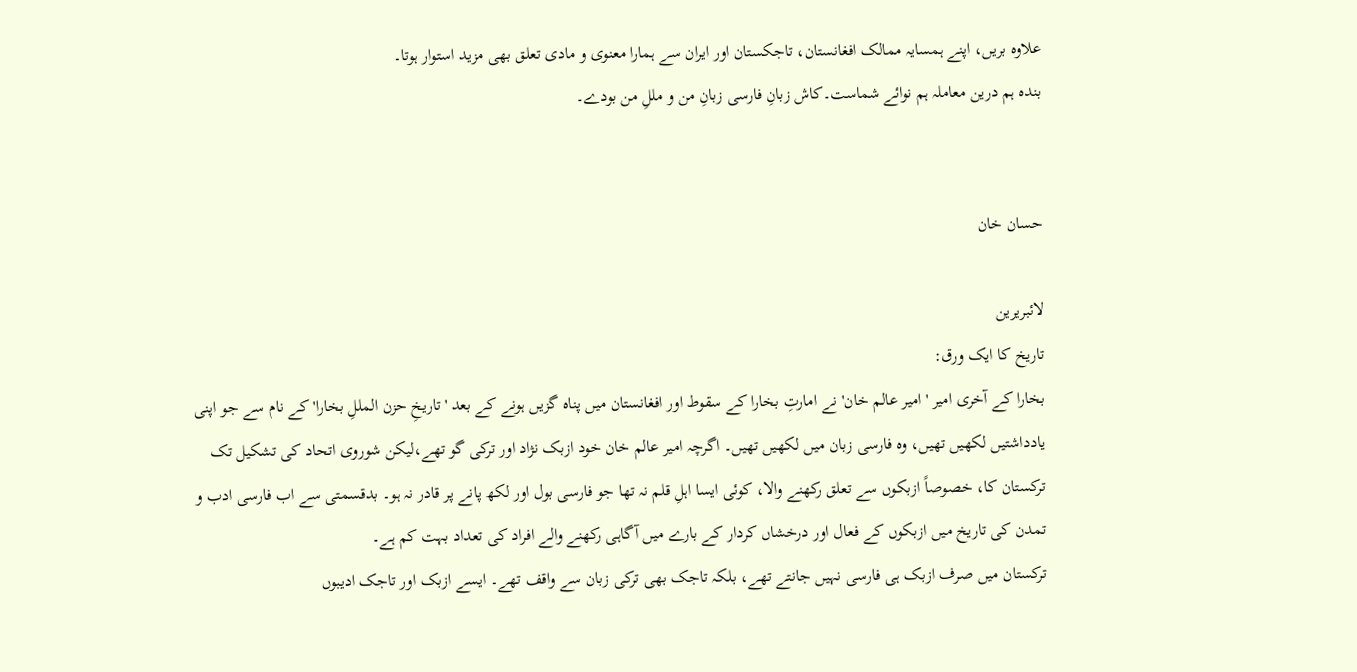علاوہ بریں، اپنے ہمسایہ ممالک افغانستان، تاجکستان اور ایران سے ہمارا معنوی و مادی تعلق بھی مزید استوار ہوتا۔
بندہ ہم درین معاملہ ہم نوائے شماست۔کاش زبانِ فارسی زبانِ من و مللِ من بودے۔


حسان خان

لائبریرین
تاریخ کا ایک ورق:
بخارا کے آخری امیر 'امیر عالم خان' نے امارتِ بخارا کے سقوط اور افغانستان میں پناہ گزیں ہونے کے بعد 'تاریخِ حزن المللِ بخارا' کے نام سے جو اپنی یادداشتیں لکھیں تھیں، وہ فارسی زبان میں لکھیں تھیں۔ اگرچہ امیر عالم خان خود ازبک نژاد اور ترکی گو تھے،لیکن شوروی اتحاد کی تشکیل تک ترکستان کا، خصوصاً ازبکوں سے تعلق رکھنے والا، کوئی ایسا اہلِ قلم نہ تھا جو فارسی بول اور لکھ پانے پر قادر نہ ہو۔ بدقسمتی سے اب فارسی ادب و تمدن کی تاریخ میں ازبکوں کے فعال اور درخشاں کردار کے بارے میں آگاہی رکھنے والے افراد کی تعداد بہت کم ہے۔
ترکستان میں صرف ازبک ہی فارسی نہیں جانتے تھے، بلکہ تاجک بھی ترکی زبان سے واقف تھے۔ ایسے ازبک اور تاجک ادیبوں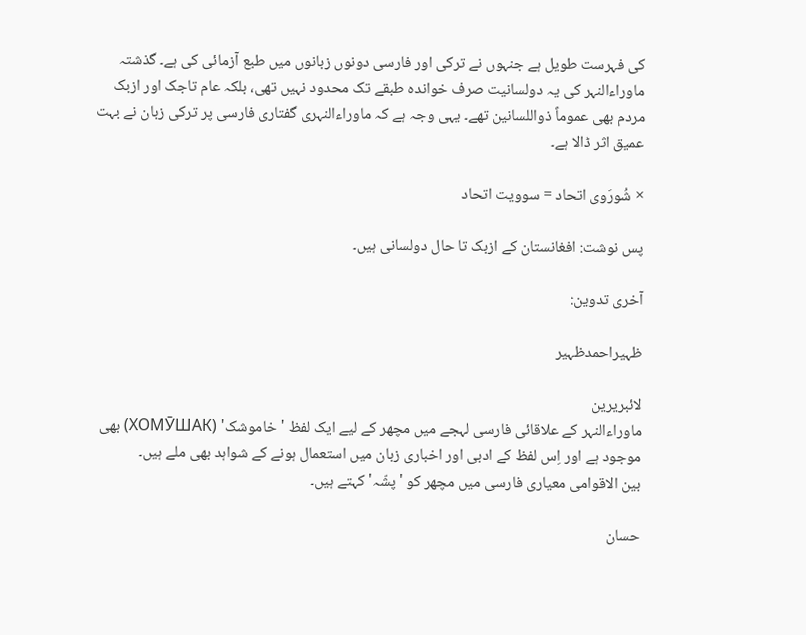کی فہرست طویل ہے جنہوں نے ترکی اور فارسی دونوں زبانوں میں طبع آزمائی کی ہے۔ گذشتہ ماوراءالنہر کی یہ دولسانیت صرف خواندہ طبقے تک محدود نہیں تھی، بلکہ عام تاجک اور ازبک مردم بھی عموماً ذواللسانین تھے۔ یہی وجہ ہے کہ ماوراءالنہری گفتاری فارسی پر ترکی زبان نے بہت عمیق اثر ڈالا ہے۔

× شُورَوی اتحاد = سوویت اتحاد

پس نوشت: افغانستان کے ازبک تا حال دولسانی ہیں۔

آخری تدوین:

ظہیراحمدظہیر

لائبریرین
ماوراءالنہر کے علاقائی فارسی لہجے میں مچھر کے لیے ایک لفظ 'خاموشک' (ХОМӮШАК) بھی موجود ہے اور اِس لفظ کے ادبی اور اخباری زبان میں استعمال ہونے کے شواہد بھی ملے ہیں۔
بین الاقوامی معیاری فارسی میں مچھر کو 'پشّہ' کہتے ہیں۔

حسان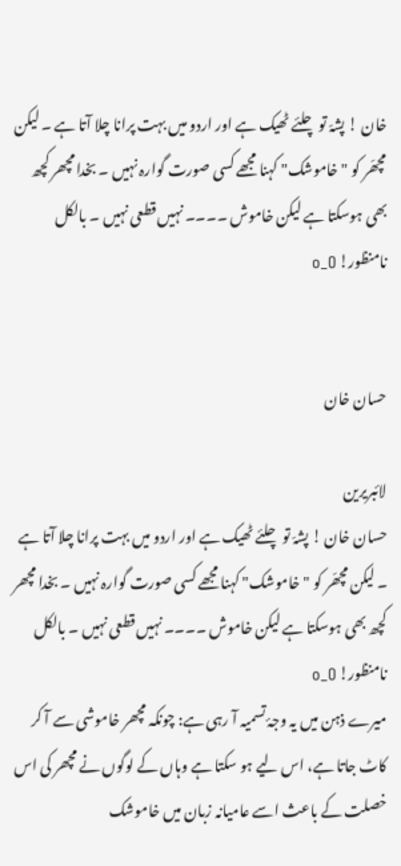خان ! پشہّ تو چلئے ٹھیک ہے اور اردو میں بہت پرانا چلا آتا ہے ۔ لیکن مچھّر کو "خاموشک" کہنا مجھے کسی صورت گوارہ نہیں ۔ بخدا مچھر کچھ بھی ہوسکتا ہے لیکن خاموش ۔۔۔۔ نہیں قطعی نہیں ۔ بالکل نامنظور! o_O


حسان خان

لائبریرین
حسان خان ! پشہّ تو چلئے ٹھیک ہے اور اردو میں بہت پرانا چلا آتا ہے ۔ لیکن مچھّر کو "خاموشک" کہنا مجھے کسی صورت گوارہ نہیں ۔ بخدا مچھر کچھ بھی ہوسکتا ہے لیکن خاموش ۔۔۔۔ نہیں قطعی نہیں ۔ بالکل نامنظور! o_O
میرے ذہن میں یہ وجۂ تسمیہ آ رہی ہے: چونکہ مچھر خاموشی سے آ کر کاٹ جاتا ہے، اس لیے ہو سکتا ہے وہاں کے لوگوں نے مچھر کی اس خصلت کے باعث اسے عامیانہ زبان میں خاموشک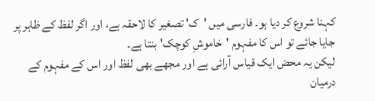کہنا شروع کر دیا ہو۔ فارسی میں 'ک' تصغیر کا لاحقہ ہے، اور اگر لفظ کے ظاہر پر جایا جائے تو اس کا مفہوم 'خاموشِ کوچک' بنتا ہے۔
لیکن یہ محض ایک قیاس آرائی ہے اور مجھے بھی لفظ اور اس کے مفہوم کے درمیان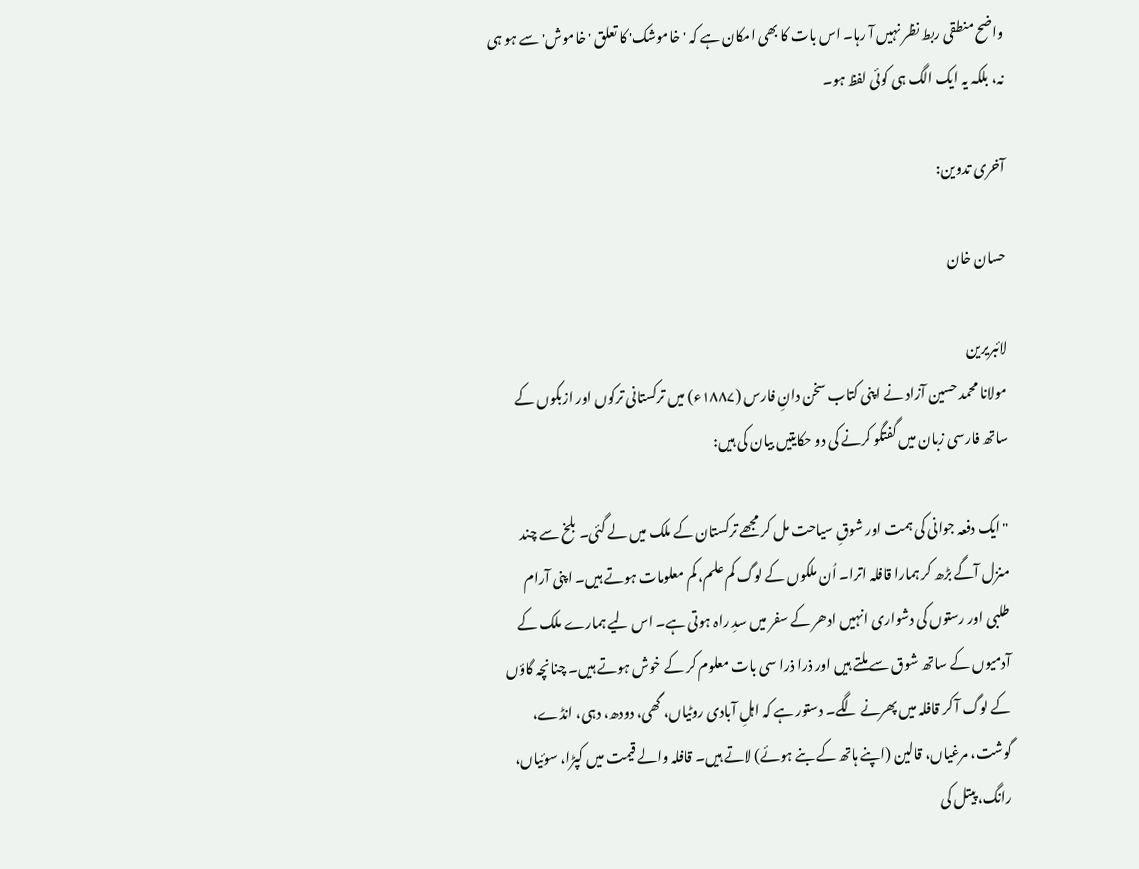واضح منطقی ربط نظر نہیں آ رہا۔ اس بات کا بھی امکان ہے کہ 'خاموشک' کا تعلق 'خاموش' سے ہو ہی نہ، بلکہ یہ ایک الگ ہی کوئی لفظ ہو۔

آخری تدوین:

حسان خان

لائبریرین
مولانا محمد حسین آزاد نے اپنی کتاب سخن دانِ فارس (۱۸۸۷ء) میں ترکستانی ترکوں اور ازبکوں کے ساتھ فارسی زبان میں گفتگو کرنے کی دو حکایتیں بیان کی ہیں:

"ایک دفعہ جوانی کی ہمت اور شوقِ سیاحت مل کر مجھے ترکستان کے ملک میں لے گئی۔ بلخ سے چند منزل آگے بڑھ کر ہمارا قافلہ اترا۔ اُن ملکوں کے لوگ کم علم، کم معلومات ہوتے ہیں۔ اپنی آرام طلبی اور رستوں کی دشواری انہیں ادھر کے سفر میں سدِ راہ ہوتی ہے۔ اس لیے ہمارے ملک کے آدمیوں کے ساتھ شوق سے ملتے ہیں اور ذرا ذرا سی بات معلوم کر کے خوش ہوتے ہیں۔ چنانچہ گاؤں کے لوگ آ کر قافلہ میں پھرنے لگے۔ دستور ہے کہ اہلِ آبادی روٹیاں، گھی، دودھ، دہی، انڈے، گوشت، مرغیاں، قالین (اپنے ہاتھ کے بنے ہوئے) لاتے ہیں۔ قافلہ والے قیمت میں کپڑا، سوئیاں، رانگ، پیتل کی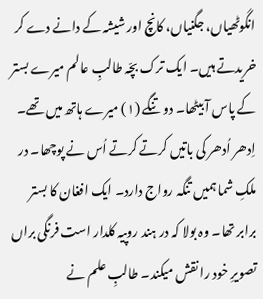انگوٹھیاں، جگنیاں، کانچ اور شیشہ کے دانے دے کر خریدتے ہیں۔ ایک ترک بچّہ طالبِ عالم میرے بستر کے پاس آ بیٹھا۔ دو تنگے (۱) میرے ہاتھ میں تھے۔ اِدھر اُدھر کی باتیں کرتے کرتے اُس نے پوچھا۔ در ملکِ شما ہمیں تنگہ رواج دارد۔ ایک افغان کا بستر برابر تھا۔ وہ بولا کہ در ہند روپیہ کلدار است فرنگی براں تصویرِ خود را نقش میکند۔ طالبِ علم نے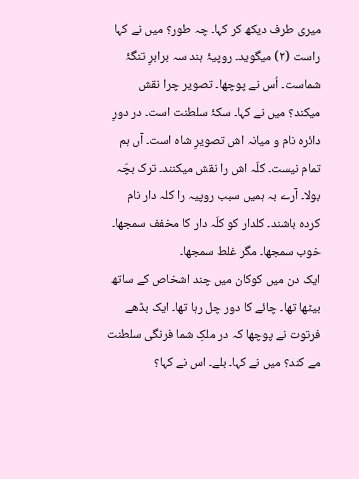میری طرف دیکھ کر کہا۔ چہ طور؟ میں نے کہا راست (۲) میگوید۔ روپیۂ ہند سہ برابرِ تنگۂ شماست۔ اُس نے پوچھا۔ تصویر چرا نقش میکند؟ میں نے کہا۔ سکۂ سلطنت است۔ در دورِ دائرہ نام و میانہ اش تصویرِ شاہ است۔ آں ہم تمام نیست۔ کلّہ اش را نقش میکنند۔ ترک بچّہ بولا۔ آرے بہ ہمیں سبب روپیہ را کلہ دار نام کردہ باشند۔ کلدار کو کلّہ دار کا مخفف سمجھا۔ خوب سمجھا۔ مگر غلط سمجھا۔
ایک دن میں کوکان میں چند اشخاص کے ساتھ بیٹھا تھا۔ چائے کا دور چل رہا تھا۔ ایک بڈھے فرتوت نے پوچھا کہ در ملکِ شما فرنگی سلطنت مے کند؟ میں نے کہا۔ بلے۔ اس نے کہا؟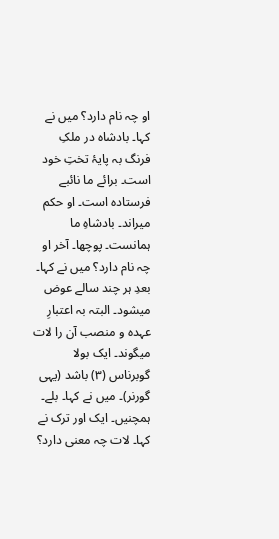او چہ نام دارد؟ میں نے کہا۔ بادشاہ در ملکِ فرنگ بہ پایۂ تختِ خود است۔ برائے ما نائبے فرستادہ است۔ او حکم میراند۔ بادشاہِ ما ہمانست۔ پوچھا۔ آخر او چہ نام دارد؟ میں نے کہا۔ بعدِ ہر چند سالے عوض میشود۔ البتہ بہ اعتبارِ عہدہ و منصب آن را لات میگوند۔ ایک بولا گوبرناس (۳) باشد (یہی گورنر)۔ میں نے کہا۔ بلے۔ ہمچنیں۔ ایک اور ترک نے کہا۔ لات چہ معنی دارد؟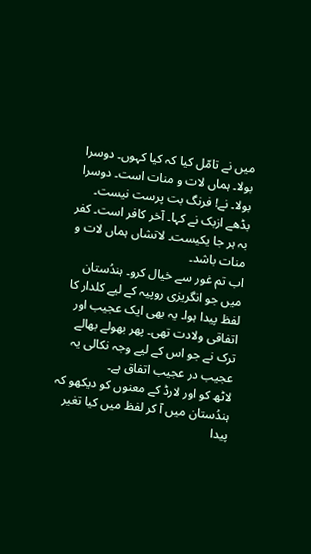میں نے تامّل کیا کہ کیا کہوں۔ دوسرا بولا۔ ہماں لات و منات است۔ دوسرا بولا۔ نے! فرنگ بت پرست نیست۔ بڈھے ازبک نے کہا۔ آخر کافر است۔ کفر بہ ہر جا یکیست۔ لاتشاں ہماں لات و منات باشد۔
اب تم غور سے خیال کرو۔ ہندُستان میں جو انگریزی روپیہ کے لیے کلدار کا لفظ پیدا ہوا۔ یہ بھی ایک عجیب اور اتفاقی ولادت تھی۔ پھر بھولے بھالے ترک نے جو اس کے لیے وجہ نکالی یہ عجیب در عجیب اتفاق ہے۔
لاٹھ کو اور لارڈ کے معنوں کو دیکھو کہ ہندُستان میں آ کر لفظ میں کیا تغیر پیدا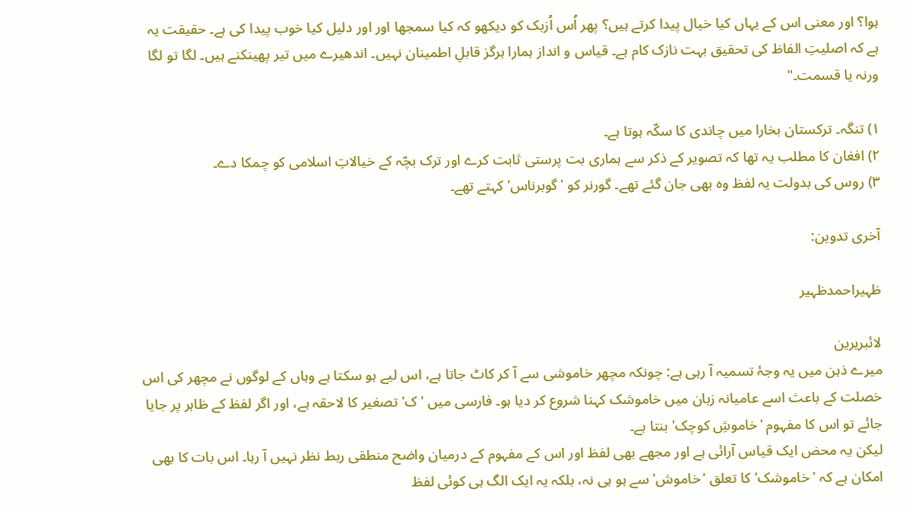ہوا؟ اور معنی اس کے یہاں کیا خیال پیدا کرتے ہیں؟ پھر اُس اُزبک کو دیکھو کہ کیا سمجھا اور اور دلیل کیا خوب پیدا کی ہے۔ حقیقت یہ ہے کہ اصلیتِ الفاظ کی تحقیق بہت نازک کام ہے۔ قیاس و انداز ہمارا ہرگز قابلِ اطمینان نہیں۔ اندھیرے میں تیر پھینکنے ہیں۔ لگا تو لگا ورنہ یا قسمت۔"

۱) تنگہ۔ ترکستان بخارا میں چاندی کا سکّہ ہوتا ہے۔
۲) افغان کا مطلب یہ تھا کہ تصویر کے ذکر سے ہماری بت پرستی ثابت کرے اور ترک بچّہ کے خیالاتِ اسلامی کو چمکا دے۔
۳) روس کی بدولت یہ لفظ وہ بھی جان گئے تھے۔ گورنر کو 'گوبرناس' کہتے تھے۔

آخری تدوین:

ظہیراحمدظہیر

لائبریرین
میرے ذہن میں یہ وجۂ تسمیہ آ رہی ہے: چونکہ مچھر خاموشی سے آ کر کاٹ جاتا ہے، اس لیے ہو سکتا ہے وہاں کے لوگوں نے مچھر کی اس خصلت کے باعث اسے عامیانہ زبان میں خاموشک کہنا شروع کر دیا ہو۔ فارسی میں 'ک' تصغیر کا لاحقہ ہے، اور اگر لفظ کے ظاہر پر جایا جائے تو اس کا مفہوم 'خاموشِ کوچک' بنتا ہے۔
لیکن یہ محض ایک قیاس آرائی ہے اور مجھے بھی لفظ اور اس کے مفہوم کے درمیان واضح منطقی ربط نظر نہیں آ رہا۔ اس بات کا بھی امکان ہے کہ 'خاموشک' کا تعلق 'خاموش' سے ہو ہی نہ، بلکہ یہ ایک الگ ہی کوئی لفظ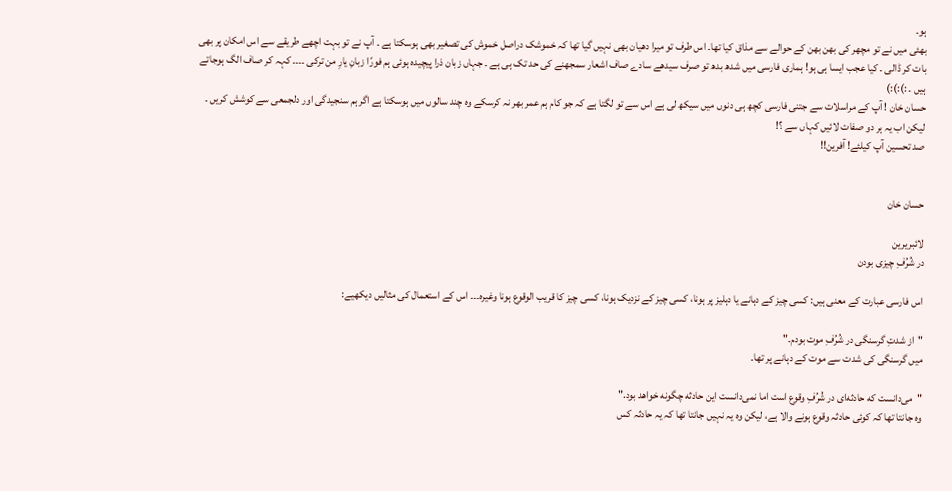ہو۔
بھئی میں نے تو مچھر کی بھن بھن کے حوالے سے مذاق کیا تھا۔ اس طرف تو میرا دھیان بھی نہیں گیا تھا کہ خموشک دراصل خموش کی تصغیر بھی ہوسکتا ہے ۔ آپ نے تو بہت اچھے طریقے سے اس امکان پر بھی بات کر ڈالی ۔ کیا عجب ایسا ہی ہو! ہماری فارسی میں شدھ بدھ تو صرف سیدھے سادے صاف اشعار سمجھنے کی حد تک ہی ہے ۔ جہاں زبان ذرا پیچیدہ ہوئی ہم فورًا زبانِ یارِ من ترکی ۔۔۔۔ کہہ کر صاف الگ ہوجاتے ہیں ۔ :):):)
حسان خان ! آپ کے مراسلات سے جتنی فارسی کچھ ہی دنوں میں سیکھ لی ہے اس سے تو لگتا ہے کہ جو کام ہم عمر بھر نہ کرسکے وہ چند سالوں میں ہوسکتا ہے اگر ہم سنجیدگی اور دلجمعی سے کوشش کریں ۔ لیکن اب یہ ہر دو صفات لائیں کہاں سے ؟!
صد تحسین آپ کیلئے! آفرین!!


حسان خان

لائبریرین
در شُرُفِ چیزی بودن

اس فارسی عبارت کے معنی ہیں: کسی چیز کے دہانے یا دہلیز پر ہونا، کسی چیز کے نزدیک ہونا، کسی چیز کا قریب الوقوع ہونا وغیرہ۔۔۔ اس کے استعمال کی مثالیں دیکھیے:

"از شدتِ گرسنگی در شُرُفِ موت بودم۔"
میں گرسنگی کی شدت سے موت کے دہانے پر تھا۔

"می‌دانست که حادثه‌ای در شُرُفِ وقوع است اما نمی‌دانست این حادثه چگونه خواهد بود."
وہ جانتا تھا کہ کوئی حادثہ وقوع ہونے والا ہے، لیکن وہ یہ نہیں جانتا تھا کہ یہ حادثہ کس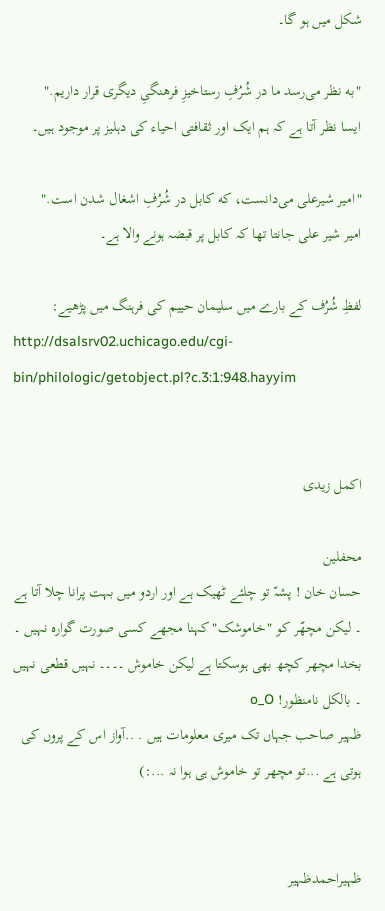شکل میں ہو گا۔

"به نظر می‌رسد ما در شُرُفِ رستاخیزِ فرهنگیِ دیگری قرار داریم."
ایسا نظر آتا ہے کہ ہم ایک اور ثقافتی احیاء کی دہلیز پر موجود ہیں۔

"امیر شیرعلی می‌دانست، که کابل در شُرُفِ اشغال شدن است."
امیر شیر علی جانتا تھا کہ کابل پر قبضہ ہونے والا ہے۔

لفظِ شُرُف کے بارے میں سلیمان حییم کی فرہنگ میں پڑھیے:
http://dsalsrv02.uchicago.edu/cgi-bin/philologic/getobject.pl?c.3:1:948.hayyim


اکمل زیدی

محفلین
حسان خان ! پشہّ تو چلئے ٹھیک ہے اور اردو میں بہت پرانا چلا آتا ہے ۔ لیکن مچھّر کو "خاموشک" کہنا مجھے کسی صورت گوارہ نہیں ۔ بخدا مچھر کچھ بھی ہوسکتا ہے لیکن خاموش ۔۔۔۔ نہیں قطعی نہیں ۔ بالکل نامنظور! o_O
ظہیر صاحب جہاں تک میری معلومات ہیں . ..آواز اس کے پروں کی ہوتی ہے ...تو مچھر تو خاموش ہی ہوا نہ ...:)


ظہیراحمدظہیر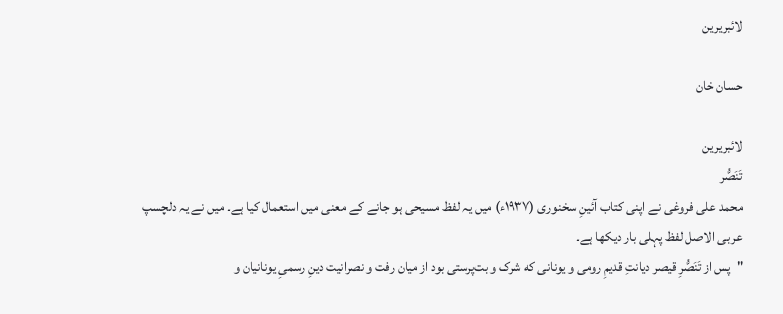لائبریرین

حسان خان

لائبریرین
تَنَصُّر
محمد علی فروغی نے اپنی کتاب آئینِ سخنوری (۱۹۳۷ء) میں یہ لفظ مسیحی ہو جانے کے معنی میں استعمال کیا ہے۔ میں نے یہ دلچسپ عربی الاصل لفظ پہلی بار دیکھا ہے۔
"پس از تَنَصُّرِ قیصر دیانتِ قدیمِ رومی و یونانی که شرک و بت‌پرستی بود از میان رفت و نصرانیت دینِ رسمیِ یونانیان و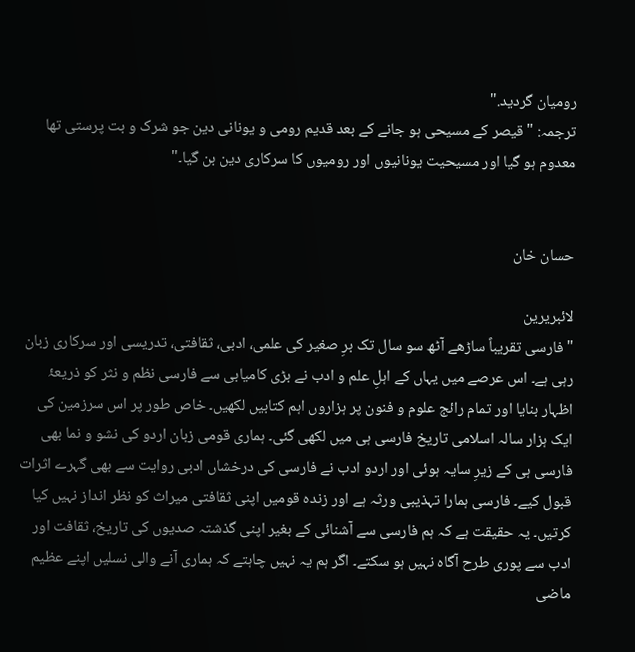رومیان گردید."
ترجمہ: "قیصر کے مسیحی ہو جانے کے بعد قدیم رومی و یونانی دین جو شرک و بت پرستی تھا معدوم ہو گیا اور مسیحیت یونانیوں اور رومیوں کا سرکاری دین بن گیا۔"


حسان خان

لائبریرین
"فارسی تقریباً ساڑھے آٹھ سو سال تک برِ صغیر کی علمی، ادبی، ثقافتی، تدریسی اور سرکاری زبان رہی ہے۔ اس عرصے میں یہاں کے اہلِ علم و ادب نے بڑی کامیابی سے فارسی نظم و نثر کو ذریعۂ اظہار بنایا اور تمام رائج علوم و فنون پر ہزاروں اہم کتابیں لکھیں۔ خاص طور پر اس سرزمین کی ایک ہزار سالہ اسلامی تاریخ فارسی ہی میں لکھی گئی۔ ہماری قومی زبان اردو کی نشو و نما بھی فارسی ہی کے زیرِ سایہ ہوئی اور اردو ادب نے فارسی کی درخشاں ادبی روایت سے بھی گہرے اثرات قبول کیے۔ فارسی ہمارا تہذیبی ورثہ ہے اور زندہ قومیں اپنی ثقافتی میراث کو نظر انداز نہیں کیا کرتیں۔ یہ حقیقت ہے کہ ہم فارسی سے آشنائی کے بغیر اپنی گذشتہ صدیوں کی تاریخ، ثقافت اور ادب سے پوری طرح آگاہ نہیں ہو سکتے۔ اگر ہم یہ نہیں چاہتے کہ ہماری آنے والی نسلیں اپنے عظیم ماضی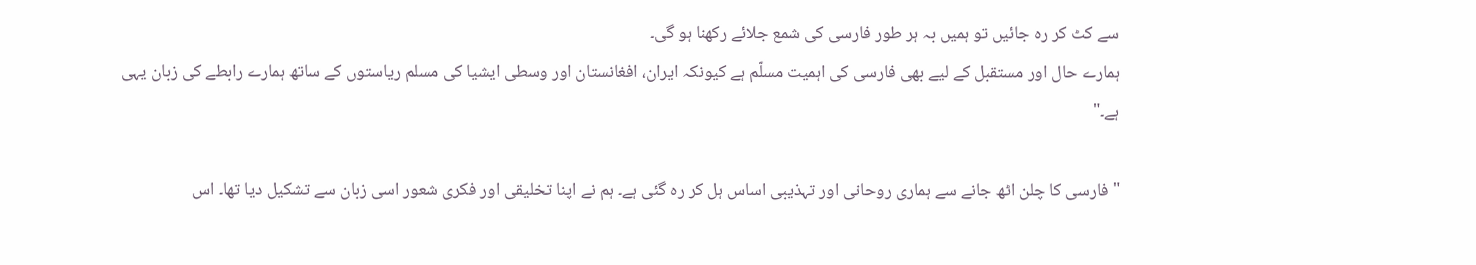سے کٹ کر رہ جائیں تو ہمیں بہ ہر طور فارسی کی شمع جلائے رکھنا ہو گی۔
ہمارے حال اور مستقبل کے لیے بھی فارسی کی اہمیت مسلّم ہے کیونکہ ایران، افغانستان اور وسطی ایشیا کی مسلم ریاستوں کے ساتھ ہمارے رابطے کی زبان یہی ہے۔"

"فارسی کا چلن اٹھ جانے سے ہماری روحانی اور تہذیبی اساس ہل کر رہ گئی ہے۔ ہم نے اپنا تخلیقی اور فکری شعور اسی زبان سے تشکیل دیا تھا۔ اس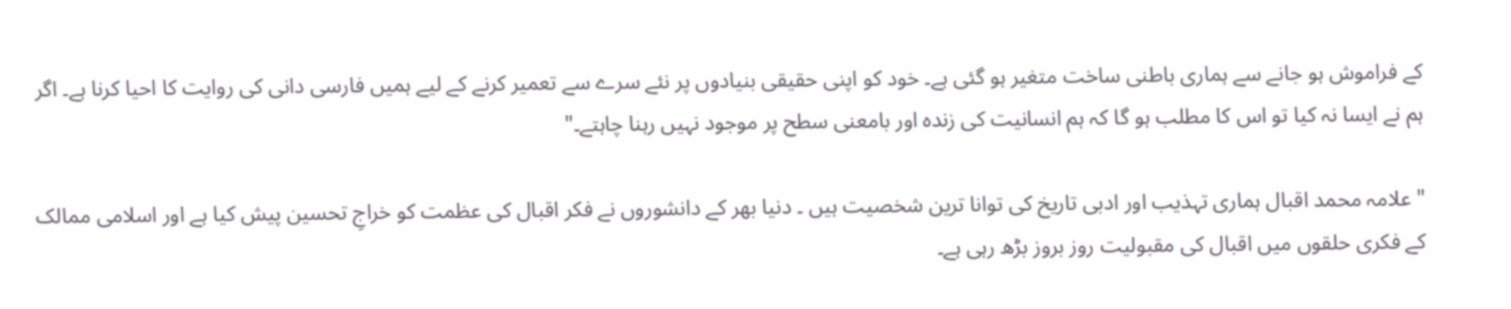کے فراموش ہو جانے سے ہماری باطنی ساخت متغیر ہو گئی ہے۔ خود کو اپنی حقیقی بنیادوں پر نئے سرے سے تعمیر کرنے کے لیے ہمیں فارسی دانی کی روایت کا احیا کرنا ہے۔ اگر ہم نے ایسا نہ کیا تو اس کا مطلب ہو گا کہ ہم انسانیت کی زندہ اور بامعنی سطح پر موجود نہیں رہنا چاہتے۔"

"علامہ محمد اقبال ہماری تہذیب اور ادبی تاریخ کی توانا ترین شخصیت ہیں ۔ دنیا بھر کے دانشوروں نے فکر اقبال کی عظمت کو خراجِ تحسین پیش کیا ہے اور اسلامی ممالک کے فکری حلقوں میں اقبال کی مقبولیت روز بروز بڑھ رہی ہے۔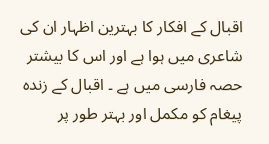اقبال کے افکار کا بہترین اظہار ان کی شاعری میں ہوا ہے اور اس کا بیشتر حصہ فارسی میں ہے ۔ اقبال کے زندہ پیغام کو مکمل اور بہتر طور پر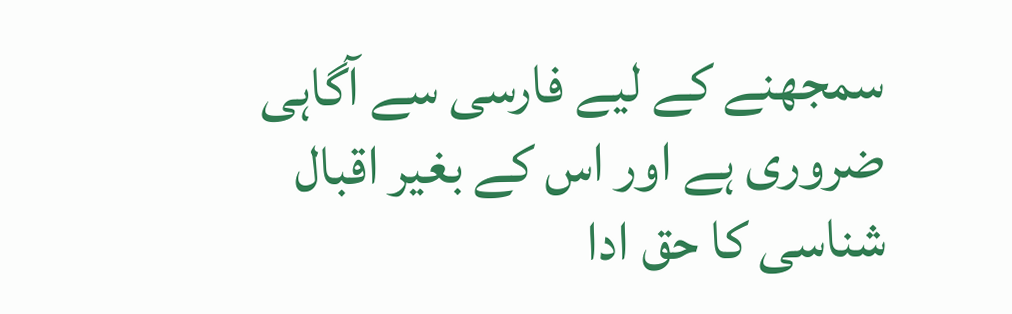سمجھنے کے لیے فارسی سے آگاہی ضروری ہے اور اس کے بغیر اقبال شناسی کا حق ادا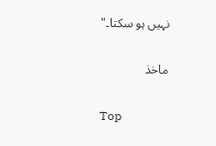نہیں ہو سکتا۔"

ماخذ

Top